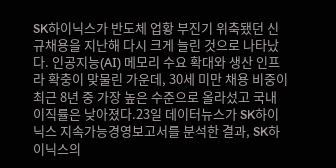SK하이닉스가 반도체 업황 부진기 위축됐던 신규채용을 지난해 다시 크게 늘린 것으로 나타났다. 인공지능(AI) 메모리 수요 확대와 생산 인프라 확충이 맞물린 가운데, 30세 미만 채용 비중이 최근 8년 중 가장 높은 수준으로 올라섰고 국내 이직률은 낮아졌다.23일 데이터뉴스가 SK하이닉스 지속가능경영보고서를 분석한 결과, SK하이닉스의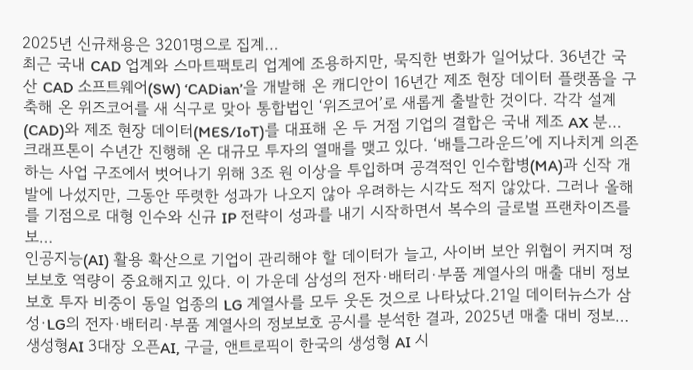2025년 신규채용은 3201명으로 집계…
최근 국내 CAD 업계와 스마트팩토리 업계에 조용하지만, 묵직한 변화가 일어났다. 36년간 국산 CAD 소프트웨어(SW) ‘CADian’을 개발해 온 캐디안이 16년간 제조 현장 데이터 플랫폼을 구축해 온 위즈코어를 새 식구로 맞아 통합법인 ‘위즈코어’로 새롭게 출발한 것이다. 각각 설계(CAD)와 제조 현장 데이터(MES/IoT)를 대표해 온 두 거점 기업의 결합은 국내 제조 AX 분…
크래프톤이 수년간 진행해 온 대규모 투자의 열매를 맺고 있다. ‘배틀그라운드’에 지나치게 의존하는 사업 구조에서 벗어나기 위해 3조 원 이상을 투입하며 공격적인 인수합병(MA)과 신작 개발에 나섰지만, 그동안 뚜렷한 성과가 나오지 않아 우려하는 시각도 적지 않았다. 그러나 올해를 기점으로 대형 인수와 신규 IP 전략이 성과를 내기 시작하면서 복수의 글로벌 프랜차이즈를 보…
인공지능(AI) 활용 확산으로 기업이 관리해야 할 데이터가 늘고, 사이버 보안 위협이 커지며 정보보호 역량이 중요해지고 있다. 이 가운데 삼성의 전자·배터리·부품 계열사의 매출 대비 정보보호 투자 비중이 동일 업종의 LG 계열사를 모두 웃돈 것으로 나타났다.21일 데이터뉴스가 삼성·LG의 전자·배터리·부품 계열사의 정보보호 공시를 분석한 결과, 2025년 매출 대비 정보…
생성형AI 3대장 오픈AI, 구글, 앤트로픽이 한국의 생성형 AI 시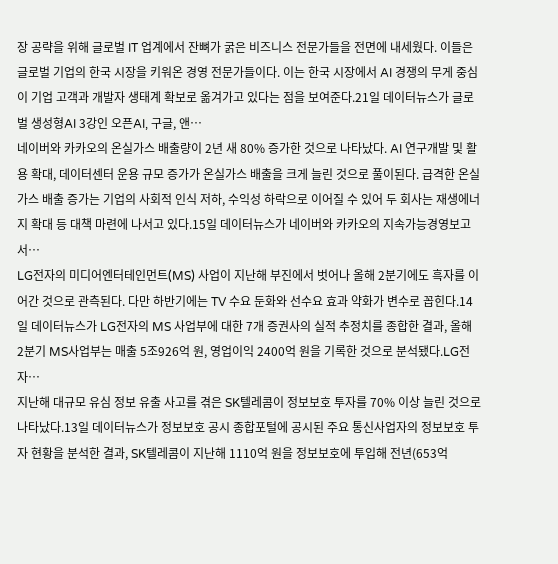장 공략을 위해 글로벌 IT 업계에서 잔뼈가 굵은 비즈니스 전문가들을 전면에 내세웠다. 이들은 글로벌 기업의 한국 시장을 키워온 경영 전문가들이다. 이는 한국 시장에서 AI 경쟁의 무게 중심이 기업 고객과 개발자 생태계 확보로 옮겨가고 있다는 점을 보여준다.21일 데이터뉴스가 글로벌 생성형AI 3강인 오픈AI, 구글, 앤…
네이버와 카카오의 온실가스 배출량이 2년 새 80% 증가한 것으로 나타났다. AI 연구개발 및 활용 확대, 데이터센터 운용 규모 증가가 온실가스 배출을 크게 늘린 것으로 풀이된다. 급격한 온실가스 배출 증가는 기업의 사회적 인식 저하, 수익성 하락으로 이어질 수 있어 두 회사는 재생에너지 확대 등 대책 마련에 나서고 있다.15일 데이터뉴스가 네이버와 카카오의 지속가능경영보고서…
LG전자의 미디어엔터테인먼트(MS) 사업이 지난해 부진에서 벗어나 올해 2분기에도 흑자를 이어간 것으로 관측된다. 다만 하반기에는 TV 수요 둔화와 선수요 효과 약화가 변수로 꼽힌다.14일 데이터뉴스가 LG전자의 MS 사업부에 대한 7개 증권사의 실적 추정치를 종합한 결과, 올해 2분기 MS사업부는 매출 5조926억 원, 영업이익 2400억 원을 기록한 것으로 분석됐다.LG전자…
지난해 대규모 유심 정보 유출 사고를 겪은 SK텔레콤이 정보보호 투자를 70% 이상 늘린 것으로 나타났다.13일 데이터뉴스가 정보보호 공시 종합포털에 공시된 주요 통신사업자의 정보보호 투자 현황을 분석한 결과, SK텔레콤이 지난해 1110억 원을 정보보호에 투입해 전년(653억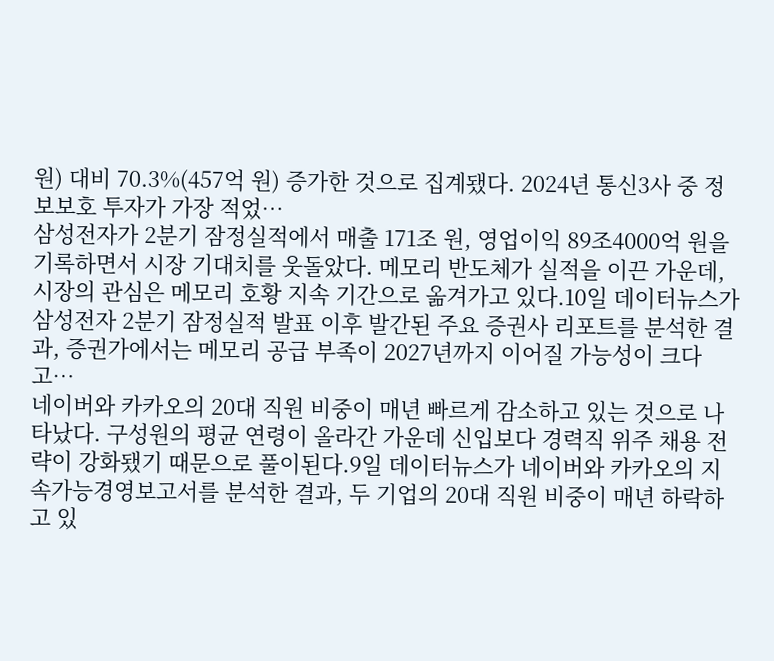원) 대비 70.3%(457억 원) 증가한 것으로 집계됐다. 2024년 통신3사 중 정보보호 투자가 가장 적었…
삼성전자가 2분기 잠정실적에서 매출 171조 원, 영업이익 89조4000억 원을 기록하면서 시장 기대치를 웃돌았다. 메모리 반도체가 실적을 이끈 가운데, 시장의 관심은 메모리 호황 지속 기간으로 옮겨가고 있다.10일 데이터뉴스가 삼성전자 2분기 잠정실적 발표 이후 발간된 주요 증권사 리포트를 분석한 결과, 증권가에서는 메모리 공급 부족이 2027년까지 이어질 가능성이 크다고…
네이버와 카카오의 20대 직원 비중이 매년 빠르게 감소하고 있는 것으로 나타났다. 구성원의 평균 연령이 올라간 가운데 신입보다 경력직 위주 채용 전략이 강화됐기 때문으로 풀이된다.9일 데이터뉴스가 네이버와 카카오의 지속가능경영보고서를 분석한 결과, 두 기업의 20대 직원 비중이 매년 하락하고 있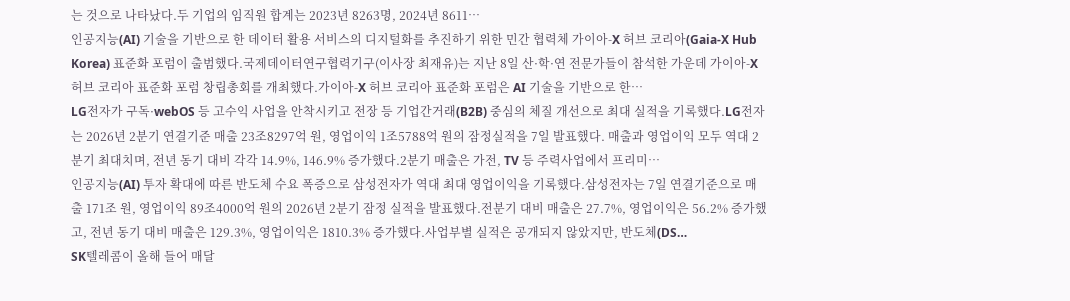는 것으로 나타났다.두 기업의 임직원 합계는 2023년 8263명, 2024년 8611…
인공지능(AI) 기술을 기반으로 한 데이터 활용 서비스의 디지털화를 추진하기 위한 민간 협력체 가이아-X 허브 코리아(Gaia-X Hub Korea) 표준화 포럼이 출범했다.국제데이터연구협력기구(이사장 최재유)는 지난 8일 산·학·연 전문가들이 참석한 가운데 가이아-X 허브 코리아 표준화 포럼 창립총회를 개최했다.가이아-X 허브 코리아 표준화 포럼은 AI 기술을 기반으로 한…
LG전자가 구독·webOS 등 고수익 사업을 안착시키고 전장 등 기업간거래(B2B) 중심의 체질 개선으로 최대 실적을 기록했다.LG전자는 2026년 2분기 연결기준 매출 23조8297억 원, 영업이익 1조5788억 원의 잠정실적을 7일 발표했다. 매출과 영업이익 모두 역대 2분기 최대치며, 전년 동기 대비 각각 14.9%, 146.9% 증가했다.2분기 매출은 가전, TV 등 주력사업에서 프리미…
인공지능(AI) 투자 확대에 따른 반도체 수요 폭증으로 삼성전자가 역대 최대 영업이익을 기록했다.삼성전자는 7일 연결기준으로 매출 171조 원, 영업이익 89조4000억 원의 2026년 2분기 잠정 실적을 발표했다.전분기 대비 매출은 27.7%, 영업이익은 56.2% 증가했고, 전년 동기 대비 매출은 129.3%, 영업이익은 1810.3% 증가했다.사업부별 실적은 공개되지 않았지만, 반도체(DS…
SK텔레콤이 올해 들어 매달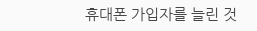휴대폰 가입자를 늘린 것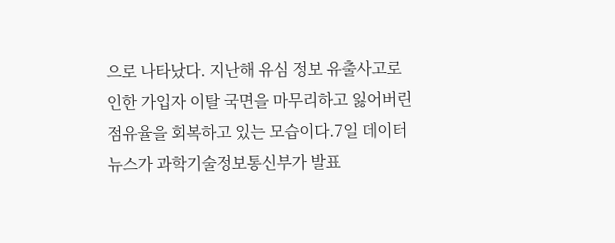으로 나타났다. 지난해 유심 정보 유출사고로 인한 가입자 이탈 국면을 마무리하고 잃어버린 점유율을 회복하고 있는 모습이다.7일 데이터뉴스가 과학기술정보통신부가 발표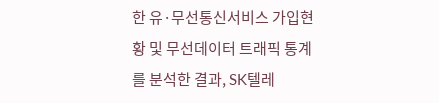한 유·무선통신서비스 가입현황 및 무선데이터 트래픽 통계를 분석한 결과, SK텔레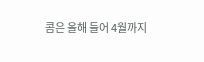콤은 올해 들어 4월까지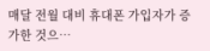매달 전월 대비 휴대폰 가입자가 증가한 것으…